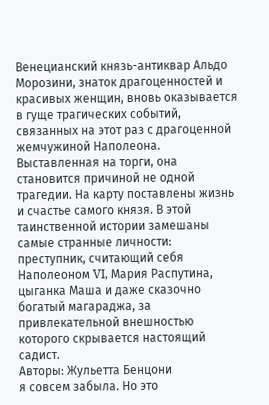Венецианский князь-антиквар Альдо Морозини, знаток драгоценностей и красивых женщин, вновь оказывается в гуще трагических событий, связанных на этот раз с драгоценной жемчужиной Наполеона. Выставленная на торги, она становится причиной не одной трагедии. На карту поставлены жизнь и счастье самого князя. В этой таинственной истории замешаны самые странные личности: преступник, считающий себя Наполеоном VI, Мария Распутина, цыганка Маша и даже сказочно богатый магараджа, за привлекательной внешностью которого скрывается настоящий садист.
Авторы: Жульетта Бенцони
я совсем забыла. Но это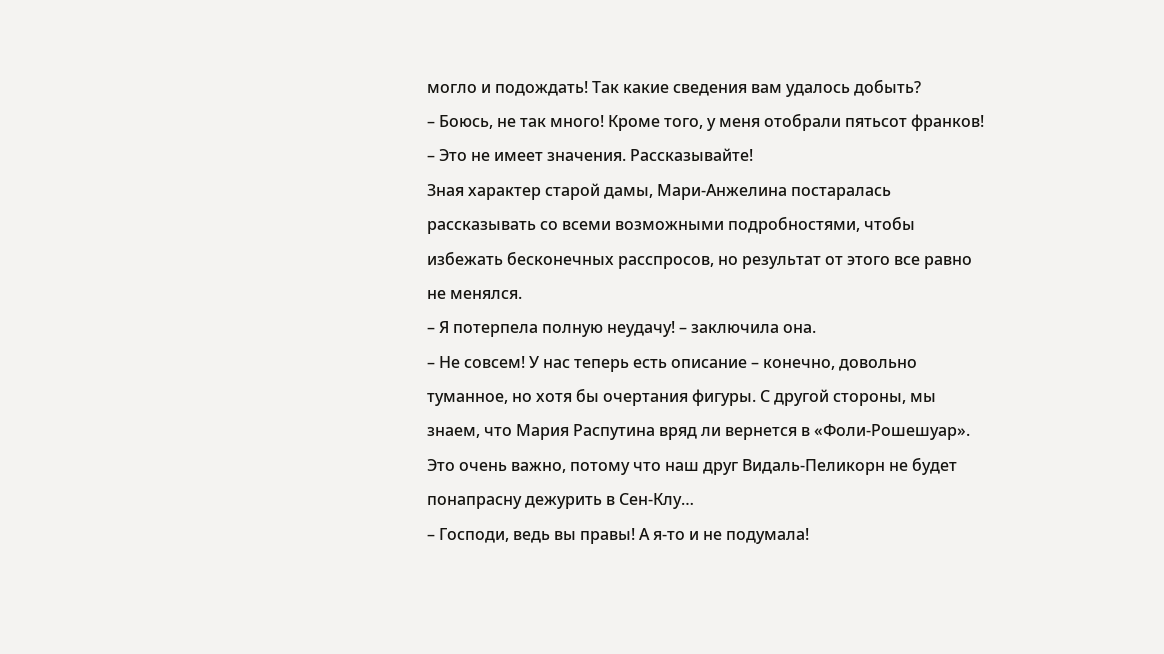могло и подождать! Так какие сведения вам удалось добыть?
– Боюсь, не так много! Кроме того, у меня отобрали пятьсот франков!
– Это не имеет значения. Рассказывайте!
Зная характер старой дамы, Мари-Анжелина постаралась рассказывать со всеми возможными подробностями, чтобы избежать бесконечных расспросов, но результат от этого все равно не менялся.
– Я потерпела полную неудачу! – заключила она.
– Не совсем! У нас теперь есть описание – конечно, довольно туманное, но хотя бы очертания фигуры. С другой стороны, мы знаем, что Мария Распутина вряд ли вернется в «Фоли-Рошешуар». Это очень важно, потому что наш друг Видаль-Пеликорн не будет понапрасну дежурить в Сен-Клу…
– Господи, ведь вы правы! А я-то и не подумала!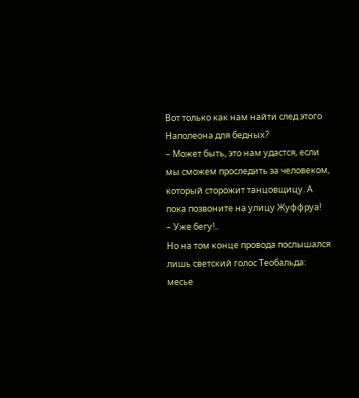Вот только как нам найти след этого Наполеона для бедных?
– Может быть, это нам удастся, если мы сможем проследить за человеком, который сторожит танцовщицу. А пока позвоните на улицу Жуффруа!
– Уже бегу!..
Но на том конце провода послышался лишь светский голос Теобальда: месье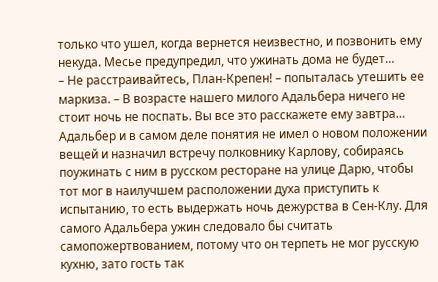только что ушел, когда вернется неизвестно, и позвонить ему некуда. Месье предупредил, что ужинать дома не будет…
– Не расстраивайтесь, План-Крепен! – попыталась утешить ее маркиза. – В возрасте нашего милого Адальбера ничего не стоит ночь не поспать. Вы все это расскажете ему завтра…
Адальбер и в самом деле понятия не имел о новом положении вещей и назначил встречу полковнику Карлову, собираясь поужинать с ним в русском ресторане на улице Дарю, чтобы тот мог в наилучшем расположении духа приступить к испытанию, то есть выдержать ночь дежурства в Сен-Клу. Для самого Адальбера ужин следовало бы считать самопожертвованием, потому что он терпеть не мог русскую кухню, зато гость так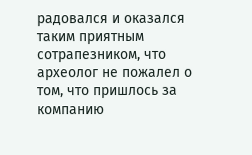радовался и оказался таким приятным сотрапезником, что археолог не пожалел о том, что пришлось за компанию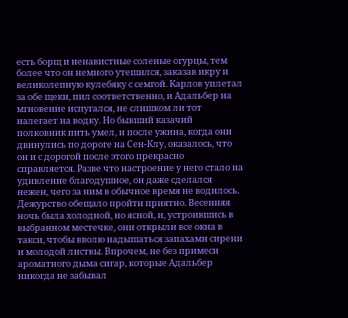есть борщ и ненавистные соленые огурцы, тем более что он немного утешился, заказав икру и великолепную кулебяку с семгой. Карлов уплетал за обе щеки, пил соответственно, и Адальбер на мгновение испугался, не слишком ли тот налегает на водку. Но бывший казачий полковник пить умел, и после ужина, когда они двинулись по дороге на Сен-Клу, оказалось, что он и с дорогой после этого прекрасно справляется. Разве что настроение у него стало на удивление благодушное, он даже сделался нежен, чего за ним в обычное время не водилось.
Дежурство обещало пройти приятно. Весенняя ночь была холодной, но ясной, и, устроившись в выбранном местечке, они открыли все окна в такси, чтобы вволю надышаться запахами сирени и молодой листвы. Впрочем, не без примеси ароматного дыма сигар, которые Адальбер никогда не забывал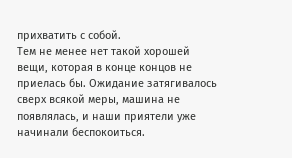прихватить с собой.
Тем не менее нет такой хорошей вещи, которая в конце концов не приелась бы. Ожидание затягивалось сверх всякой меры, машина не появлялась, и наши приятели уже начинали беспокоиться.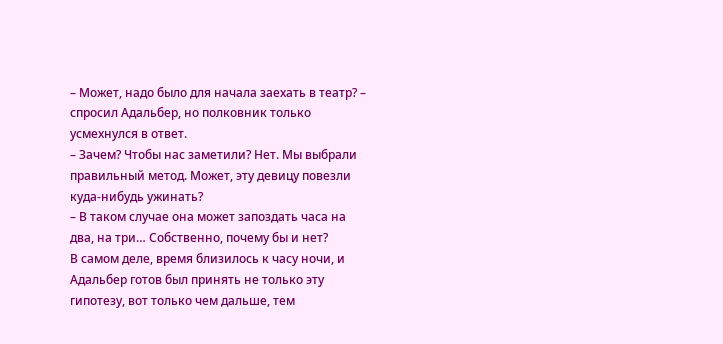– Может, надо было для начала заехать в театр? – спросил Адальбер, но полковник только усмехнулся в ответ.
– Зачем? Чтобы нас заметили? Нет. Мы выбрали правильный метод. Может, эту девицу повезли куда-нибудь ужинать?
– В таком случае она может запоздать часа на два, на три… Собственно, почему бы и нет?
В самом деле, время близилось к часу ночи, и Адальбер готов был принять не только эту гипотезу, вот только чем дальше, тем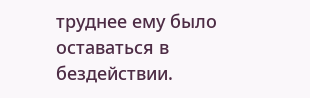труднее ему было оставаться в бездействии.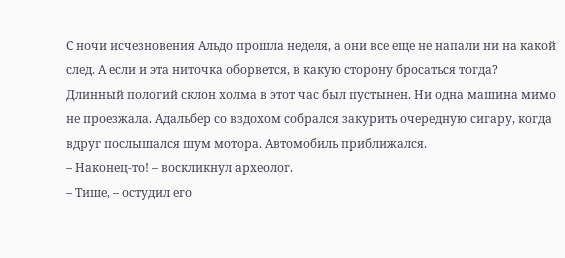С ночи исчезновения Альдо прошла неделя, а они все еще не напали ни на какой след. А если и эта ниточка оборвется, в какую сторону бросаться тогда?
Длинный пологий склон холма в этот час был пустынен. Ни одна машина мимо не проезжала. Адальбер со вздохом собрался закурить очередную сигару, когда вдруг послышался шум мотора. Автомобиль приближался.
– Наконец-то! – воскликнул археолог.
– Тише, – остудил его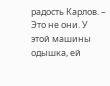радость Карлов. – Это не они. У этой машины одышка, ей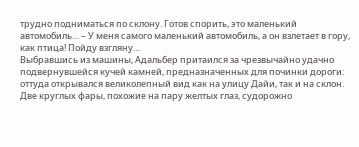трудно подниматься по склону. Готов спорить, это маленький автомобиль… – У меня самого маленький автомобиль, а он взлетает в гору, как птица! Пойду взгляну…
Выбравшись из машины, Адальбер притаился за чрезвычайно удачно подвернувшейся кучей камней, предназначенных для починки дороги: оттуда открывался великолепный вид как на улицу Дайи, так и на склон. Две круглых фары, похожие на пару желтых глаз, судорожно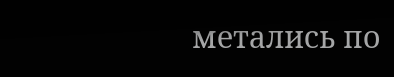метались по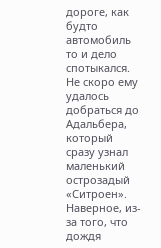дороге, как будто автомобиль то и дело спотыкался. Не скоро ему удалось добраться до Адальбера, который сразу узнал маленький острозадый «Ситроен». Наверное, из-за того, что дождя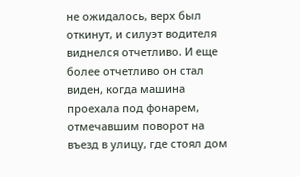не ожидалось, верх был откинут, и силуэт водителя виднелся отчетливо. И еще более отчетливо он стал виден, когда машина проехала под фонарем, отмечавшим поворот на въезд в улицу, где стоял дом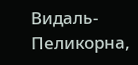Видаль-Пеликорна,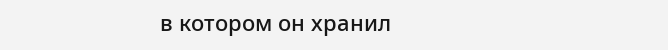в котором он хранил